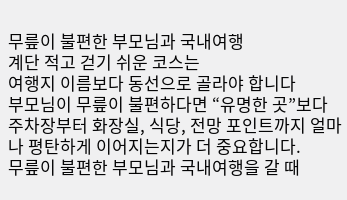무릎이 불편한 부모님과 국내여행
계단 적고 걷기 쉬운 코스는
여행지 이름보다 동선으로 골라야 합니다
부모님이 무릎이 불편하다면 “유명한 곳”보다 주차장부터 화장실, 식당, 전망 포인트까지 얼마나 평탄하게 이어지는지가 더 중요합니다.
무릎이 불편한 부모님과 국내여행을 갈 때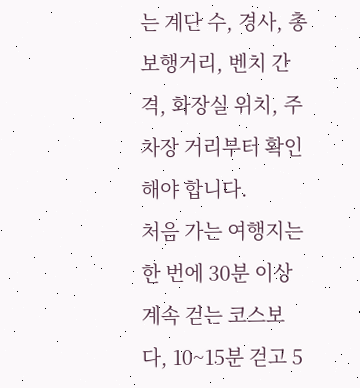는 계단 수, 경사, 총 보행거리, 벤치 간격, 화장실 위치, 주차장 거리부터 확인해야 합니다.
처음 가는 여행지는 한 번에 30분 이상 계속 걷는 코스보다, 10~15분 걷고 5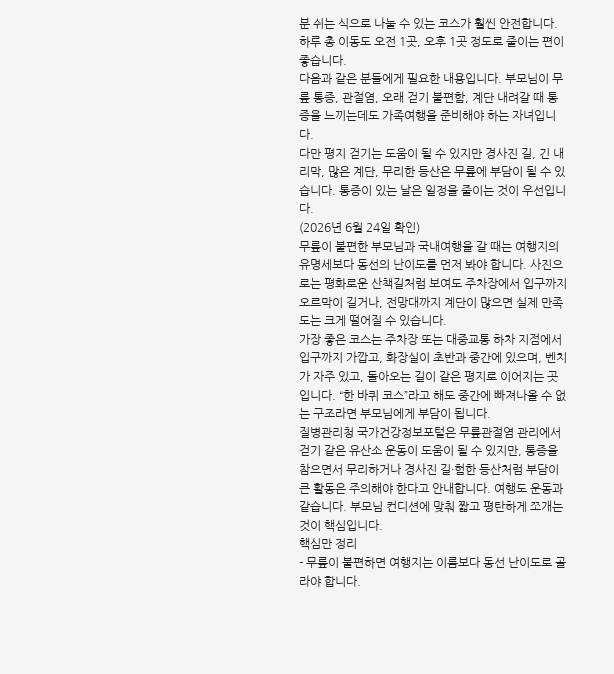분 쉬는 식으로 나눌 수 있는 코스가 훨씬 안전합니다. 하루 총 이동도 오전 1곳, 오후 1곳 정도로 줄이는 편이 좋습니다.
다음과 같은 분들에게 필요한 내용입니다. 부모님이 무릎 통증, 관절염, 오래 걷기 불편함, 계단 내려갈 때 통증을 느끼는데도 가족여행을 준비해야 하는 자녀입니다.
다만 평지 걷기는 도움이 될 수 있지만 경사진 길, 긴 내리막, 많은 계단, 무리한 등산은 무릎에 부담이 될 수 있습니다. 통증이 있는 날은 일정을 줄이는 것이 우선입니다.
(2026년 6월 24일 확인)
무릎이 불편한 부모님과 국내여행을 갈 때는 여행지의 유명세보다 동선의 난이도를 먼저 봐야 합니다. 사진으로는 평화로운 산책길처럼 보여도 주차장에서 입구까지 오르막이 길거나, 전망대까지 계단이 많으면 실제 만족도는 크게 떨어질 수 있습니다.
가장 좋은 코스는 주차장 또는 대중교통 하차 지점에서 입구까지 가깝고, 화장실이 초반과 중간에 있으며, 벤치가 자주 있고, 돌아오는 길이 같은 평지로 이어지는 곳입니다. “한 바퀴 코스”라고 해도 중간에 빠져나올 수 없는 구조라면 부모님에게 부담이 됩니다.
질병관리청 국가건강정보포털은 무릎관절염 관리에서 걷기 같은 유산소 운동이 도움이 될 수 있지만, 통증을 참으면서 무리하거나 경사진 길·험한 등산처럼 부담이 큰 활동은 주의해야 한다고 안내합니다. 여행도 운동과 같습니다. 부모님 컨디션에 맞춰 짧고 평탄하게 쪼개는 것이 핵심입니다.
핵심만 정리
- 무릎이 불편하면 여행지는 이름보다 동선 난이도로 골라야 합니다.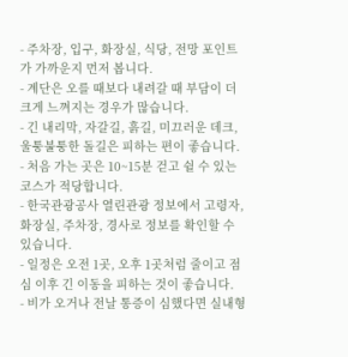- 주차장, 입구, 화장실, 식당, 전망 포인트가 가까운지 먼저 봅니다.
- 계단은 오를 때보다 내려갈 때 부담이 더 크게 느껴지는 경우가 많습니다.
- 긴 내리막, 자갈길, 흙길, 미끄러운 데크, 울퉁불퉁한 돌길은 피하는 편이 좋습니다.
- 처음 가는 곳은 10~15분 걷고 쉴 수 있는 코스가 적당합니다.
- 한국관광공사 열린관광 정보에서 고령자, 화장실, 주차장, 경사로 정보를 확인할 수 있습니다.
- 일정은 오전 1곳, 오후 1곳처럼 줄이고 점심 이후 긴 이동을 피하는 것이 좋습니다.
- 비가 오거나 전날 통증이 심했다면 실내형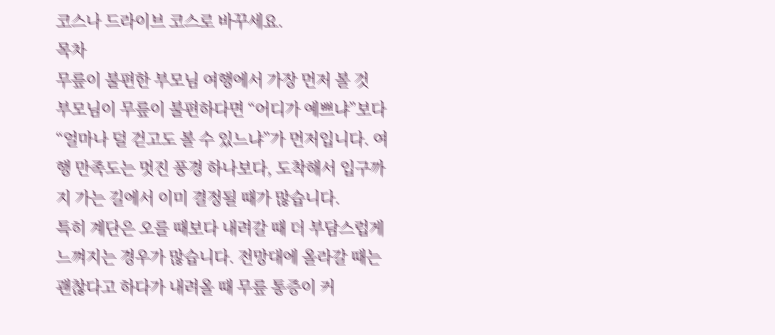코스나 드라이브 코스로 바꾸세요.
목차
무릎이 불편한 부모님 여행에서 가장 먼저 볼 것
부모님이 무릎이 불편하다면 “어디가 예쁘냐”보다 “얼마나 덜 걷고도 볼 수 있느냐”가 먼저입니다. 여행 만족도는 멋진 풍경 하나보다, 도착해서 입구까지 가는 길에서 이미 결정될 때가 많습니다.
특히 계단은 오를 때보다 내려갈 때 더 부담스럽게 느껴지는 경우가 많습니다. 전망대에 올라갈 때는 괜찮다고 하다가 내려올 때 무릎 통증이 커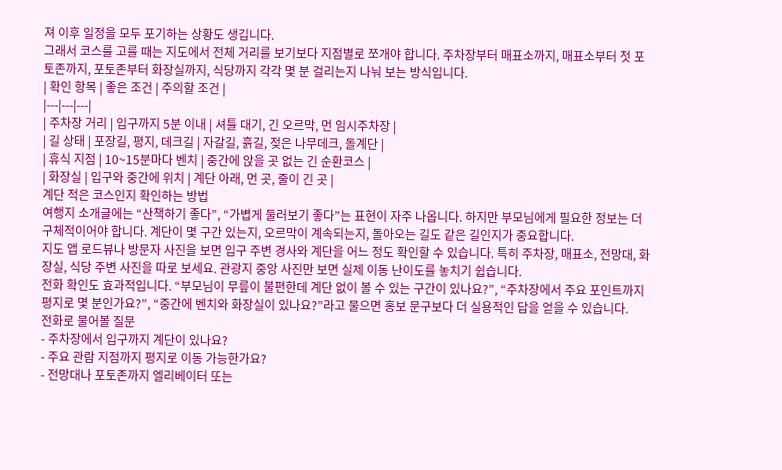져 이후 일정을 모두 포기하는 상황도 생깁니다.
그래서 코스를 고를 때는 지도에서 전체 거리를 보기보다 지점별로 쪼개야 합니다. 주차장부터 매표소까지, 매표소부터 첫 포토존까지, 포토존부터 화장실까지, 식당까지 각각 몇 분 걸리는지 나눠 보는 방식입니다.
| 확인 항목 | 좋은 조건 | 주의할 조건 |
|---|---|---|
| 주차장 거리 | 입구까지 5분 이내 | 셔틀 대기, 긴 오르막, 먼 임시주차장 |
| 길 상태 | 포장길, 평지, 데크길 | 자갈길, 흙길, 젖은 나무데크, 돌계단 |
| 휴식 지점 | 10~15분마다 벤치 | 중간에 앉을 곳 없는 긴 순환코스 |
| 화장실 | 입구와 중간에 위치 | 계단 아래, 먼 곳, 줄이 긴 곳 |
계단 적은 코스인지 확인하는 방법
여행지 소개글에는 “산책하기 좋다”, “가볍게 둘러보기 좋다”는 표현이 자주 나옵니다. 하지만 부모님에게 필요한 정보는 더 구체적이어야 합니다. 계단이 몇 구간 있는지, 오르막이 계속되는지, 돌아오는 길도 같은 길인지가 중요합니다.
지도 앱 로드뷰나 방문자 사진을 보면 입구 주변 경사와 계단을 어느 정도 확인할 수 있습니다. 특히 주차장, 매표소, 전망대, 화장실, 식당 주변 사진을 따로 보세요. 관광지 중앙 사진만 보면 실제 이동 난이도를 놓치기 쉽습니다.
전화 확인도 효과적입니다. “부모님이 무릎이 불편한데 계단 없이 볼 수 있는 구간이 있나요?”, “주차장에서 주요 포인트까지 평지로 몇 분인가요?”, “중간에 벤치와 화장실이 있나요?”라고 물으면 홍보 문구보다 더 실용적인 답을 얻을 수 있습니다.
전화로 물어볼 질문
- 주차장에서 입구까지 계단이 있나요?
- 주요 관람 지점까지 평지로 이동 가능한가요?
- 전망대나 포토존까지 엘리베이터 또는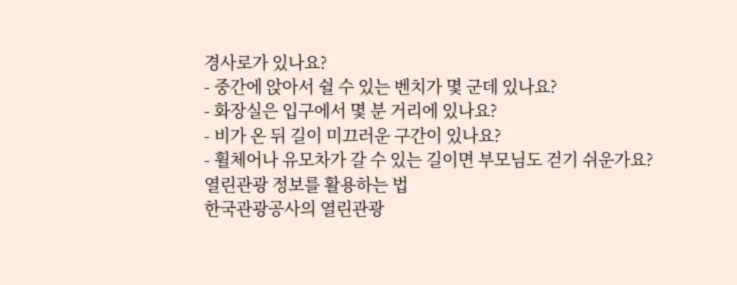경사로가 있나요?
- 중간에 앉아서 쉴 수 있는 벤치가 몇 군데 있나요?
- 화장실은 입구에서 몇 분 거리에 있나요?
- 비가 온 뒤 길이 미끄러운 구간이 있나요?
- 휠체어나 유모차가 갈 수 있는 길이면 부모님도 걷기 쉬운가요?
열린관광 정보를 활용하는 법
한국관광공사의 열린관광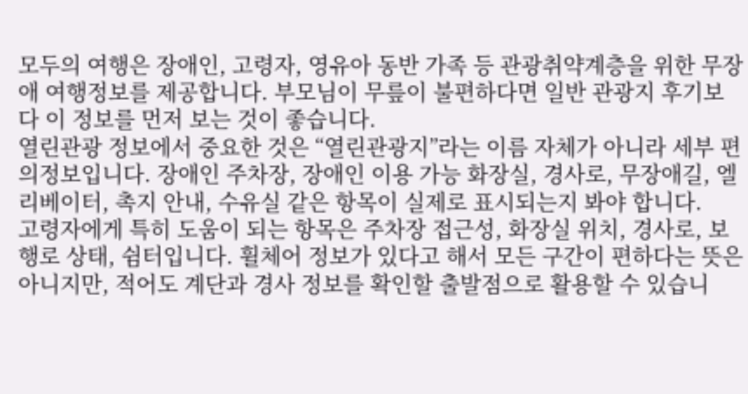모두의 여행은 장애인, 고령자, 영유아 동반 가족 등 관광취약계층을 위한 무장애 여행정보를 제공합니다. 부모님이 무릎이 불편하다면 일반 관광지 후기보다 이 정보를 먼저 보는 것이 좋습니다.
열린관광 정보에서 중요한 것은 “열린관광지”라는 이름 자체가 아니라 세부 편의정보입니다. 장애인 주차장, 장애인 이용 가능 화장실, 경사로, 무장애길, 엘리베이터, 촉지 안내, 수유실 같은 항목이 실제로 표시되는지 봐야 합니다.
고령자에게 특히 도움이 되는 항목은 주차장 접근성, 화장실 위치, 경사로, 보행로 상태, 쉼터입니다. 휠체어 정보가 있다고 해서 모든 구간이 편하다는 뜻은 아니지만, 적어도 계단과 경사 정보를 확인할 출발점으로 활용할 수 있습니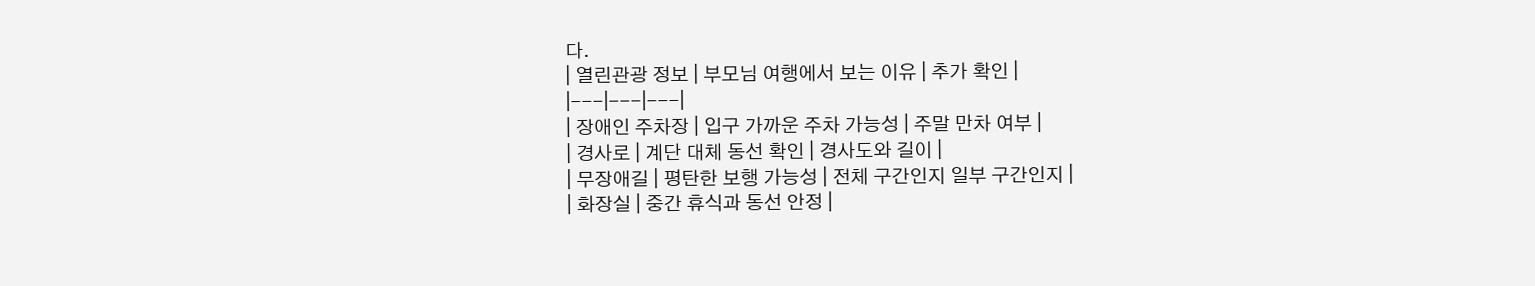다.
| 열린관광 정보 | 부모님 여행에서 보는 이유 | 추가 확인 |
|---|---|---|
| 장애인 주차장 | 입구 가까운 주차 가능성 | 주말 만차 여부 |
| 경사로 | 계단 대체 동선 확인 | 경사도와 길이 |
| 무장애길 | 평탄한 보행 가능성 | 전체 구간인지 일부 구간인지 |
| 화장실 | 중간 휴식과 동선 안정 |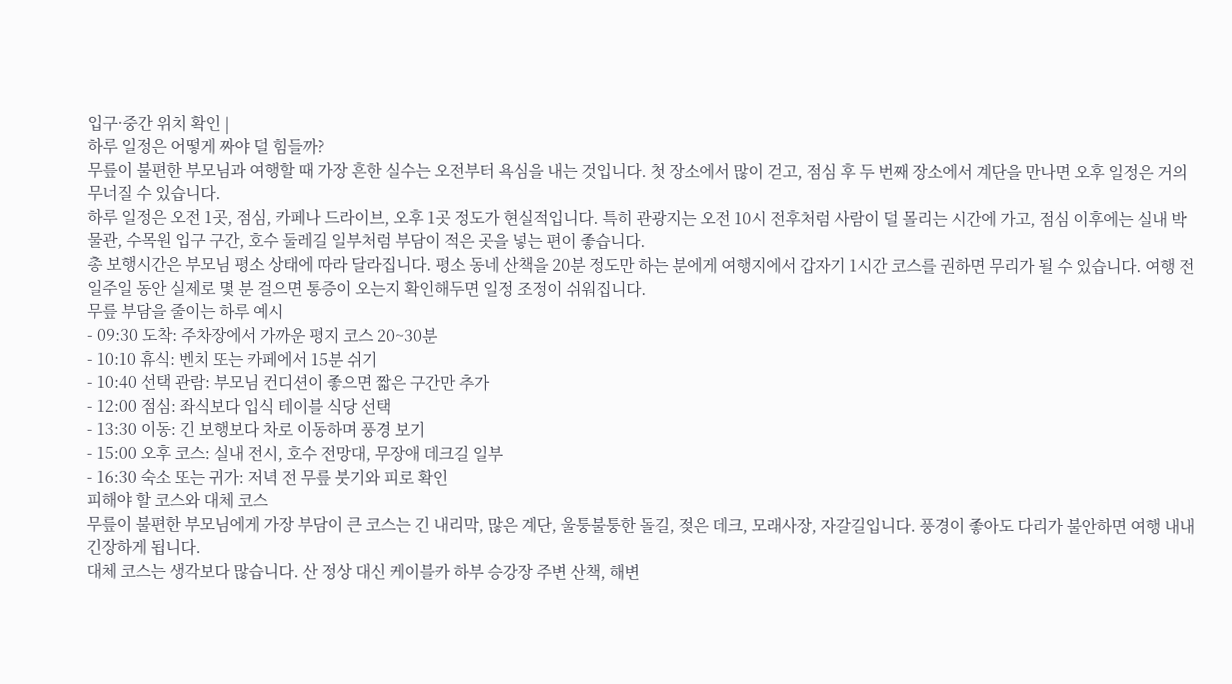입구·중간 위치 확인 |
하루 일정은 어떻게 짜야 덜 힘들까?
무릎이 불편한 부모님과 여행할 때 가장 흔한 실수는 오전부터 욕심을 내는 것입니다. 첫 장소에서 많이 걷고, 점심 후 두 번째 장소에서 계단을 만나면 오후 일정은 거의 무너질 수 있습니다.
하루 일정은 오전 1곳, 점심, 카페나 드라이브, 오후 1곳 정도가 현실적입니다. 특히 관광지는 오전 10시 전후처럼 사람이 덜 몰리는 시간에 가고, 점심 이후에는 실내 박물관, 수목원 입구 구간, 호수 둘레길 일부처럼 부담이 적은 곳을 넣는 편이 좋습니다.
총 보행시간은 부모님 평소 상태에 따라 달라집니다. 평소 동네 산책을 20분 정도만 하는 분에게 여행지에서 갑자기 1시간 코스를 권하면 무리가 될 수 있습니다. 여행 전 일주일 동안 실제로 몇 분 걸으면 통증이 오는지 확인해두면 일정 조정이 쉬워집니다.
무릎 부담을 줄이는 하루 예시
- 09:30 도착: 주차장에서 가까운 평지 코스 20~30분
- 10:10 휴식: 벤치 또는 카페에서 15분 쉬기
- 10:40 선택 관람: 부모님 컨디션이 좋으면 짧은 구간만 추가
- 12:00 점심: 좌식보다 입식 테이블 식당 선택
- 13:30 이동: 긴 보행보다 차로 이동하며 풍경 보기
- 15:00 오후 코스: 실내 전시, 호수 전망대, 무장애 데크길 일부
- 16:30 숙소 또는 귀가: 저녁 전 무릎 붓기와 피로 확인
피해야 할 코스와 대체 코스
무릎이 불편한 부모님에게 가장 부담이 큰 코스는 긴 내리막, 많은 계단, 울퉁불퉁한 돌길, 젖은 데크, 모래사장, 자갈길입니다. 풍경이 좋아도 다리가 불안하면 여행 내내 긴장하게 됩니다.
대체 코스는 생각보다 많습니다. 산 정상 대신 케이블카 하부 승강장 주변 산책, 해변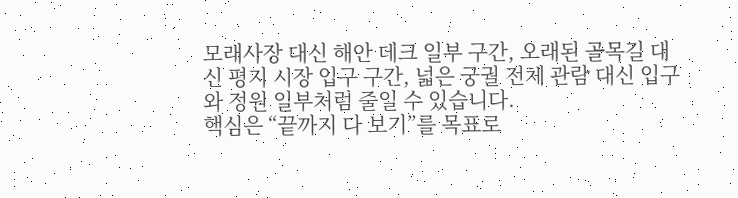모래사장 대신 해안 데크 일부 구간, 오래된 골목길 대신 평지 시장 입구 구간, 넓은 궁궐 전체 관람 대신 입구와 정원 일부처럼 줄일 수 있습니다.
핵심은 “끝까지 다 보기”를 목표로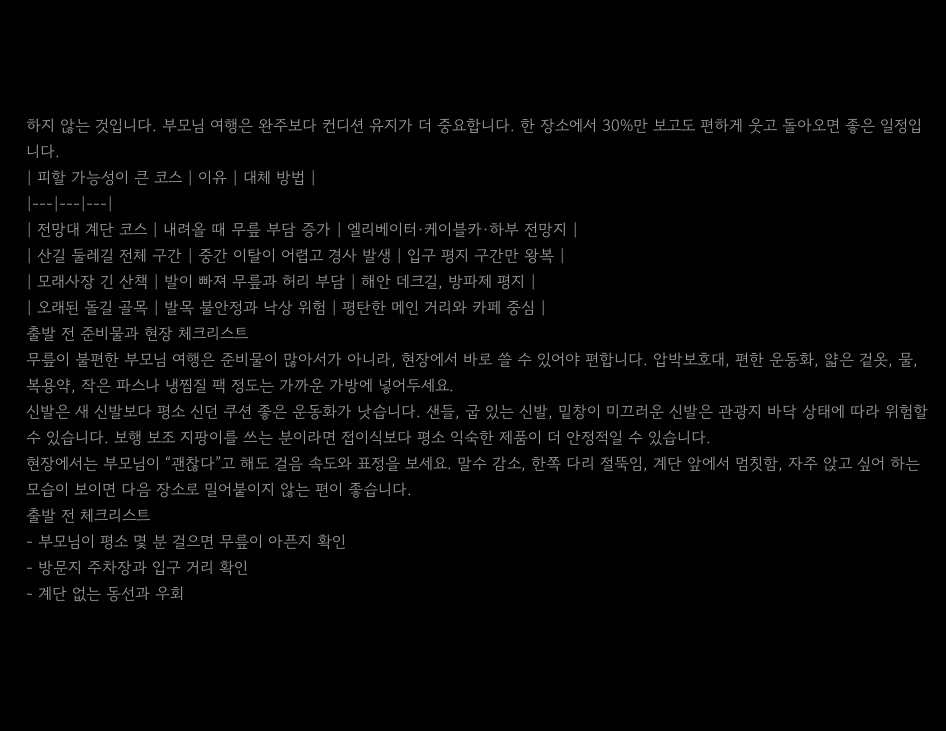하지 않는 것입니다. 부모님 여행은 완주보다 컨디션 유지가 더 중요합니다. 한 장소에서 30%만 보고도 편하게 웃고 돌아오면 좋은 일정입니다.
| 피할 가능성이 큰 코스 | 이유 | 대체 방법 |
|---|---|---|
| 전망대 계단 코스 | 내려올 때 무릎 부담 증가 | 엘리베이터·케이블카·하부 전망지 |
| 산길 둘레길 전체 구간 | 중간 이탈이 어렵고 경사 발생 | 입구 평지 구간만 왕복 |
| 모래사장 긴 산책 | 발이 빠져 무릎과 허리 부담 | 해안 데크길, 방파제 평지 |
| 오래된 돌길 골목 | 발목 불안정과 낙상 위험 | 평탄한 메인 거리와 카페 중심 |
출발 전 준비물과 현장 체크리스트
무릎이 불편한 부모님 여행은 준비물이 많아서가 아니라, 현장에서 바로 쓸 수 있어야 편합니다. 압박보호대, 편한 운동화, 얇은 겉옷, 물, 복용약, 작은 파스나 냉찜질 팩 정도는 가까운 가방에 넣어두세요.
신발은 새 신발보다 평소 신던 쿠션 좋은 운동화가 낫습니다. 샌들, 굽 있는 신발, 밑창이 미끄러운 신발은 관광지 바닥 상태에 따라 위험할 수 있습니다. 보행 보조 지팡이를 쓰는 분이라면 접이식보다 평소 익숙한 제품이 더 안정적일 수 있습니다.
현장에서는 부모님이 “괜찮다”고 해도 걸음 속도와 표정을 보세요. 말수 감소, 한쪽 다리 절뚝임, 계단 앞에서 멈칫함, 자주 앉고 싶어 하는 모습이 보이면 다음 장소로 밀어붙이지 않는 편이 좋습니다.
출발 전 체크리스트
- 부모님이 평소 몇 분 걸으면 무릎이 아픈지 확인
- 방문지 주차장과 입구 거리 확인
- 계단 없는 동선과 우회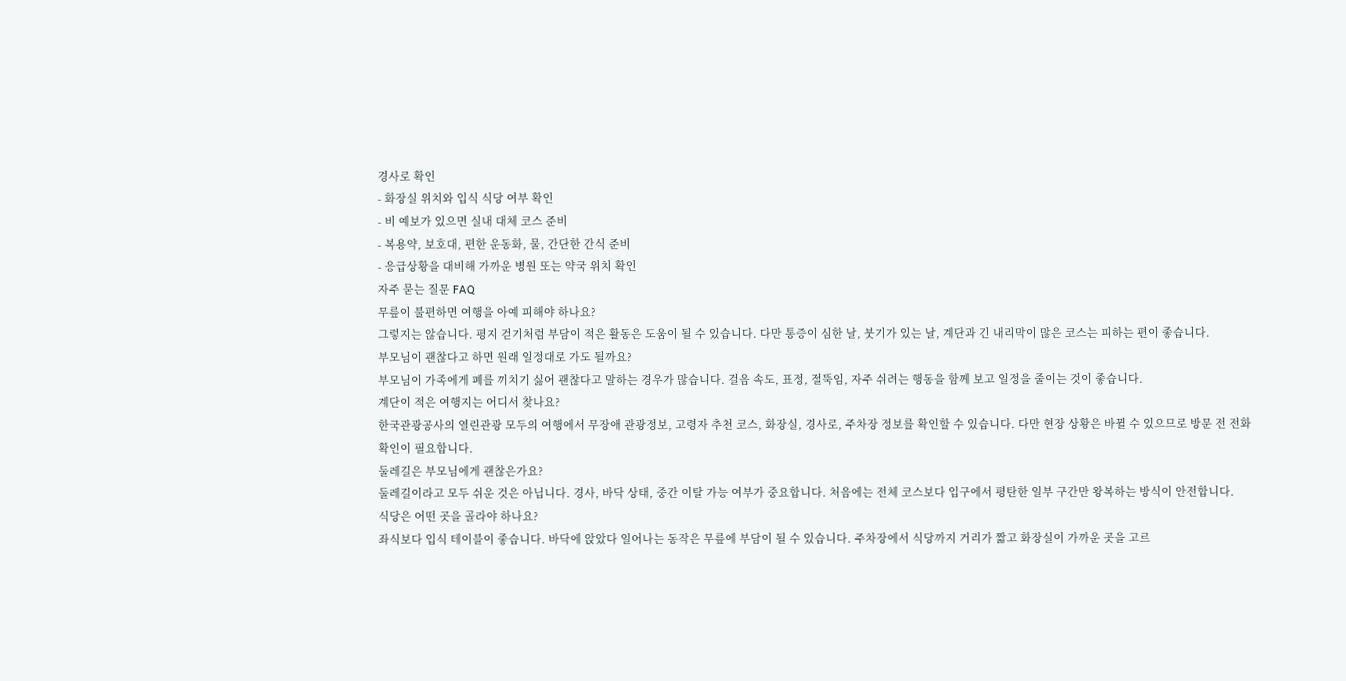경사로 확인
- 화장실 위치와 입식 식당 여부 확인
- 비 예보가 있으면 실내 대체 코스 준비
- 복용약, 보호대, 편한 운동화, 물, 간단한 간식 준비
- 응급상황을 대비해 가까운 병원 또는 약국 위치 확인
자주 묻는 질문 FAQ
무릎이 불편하면 여행을 아예 피해야 하나요?
그렇지는 않습니다. 평지 걷기처럼 부담이 적은 활동은 도움이 될 수 있습니다. 다만 통증이 심한 날, 붓기가 있는 날, 계단과 긴 내리막이 많은 코스는 피하는 편이 좋습니다.
부모님이 괜찮다고 하면 원래 일정대로 가도 될까요?
부모님이 가족에게 폐를 끼치기 싫어 괜찮다고 말하는 경우가 많습니다. 걸음 속도, 표정, 절뚝임, 자주 쉬려는 행동을 함께 보고 일정을 줄이는 것이 좋습니다.
계단이 적은 여행지는 어디서 찾나요?
한국관광공사의 열린관광 모두의 여행에서 무장애 관광정보, 고령자 추천 코스, 화장실, 경사로, 주차장 정보를 확인할 수 있습니다. 다만 현장 상황은 바뀔 수 있으므로 방문 전 전화 확인이 필요합니다.
둘레길은 부모님에게 괜찮은가요?
둘레길이라고 모두 쉬운 것은 아닙니다. 경사, 바닥 상태, 중간 이탈 가능 여부가 중요합니다. 처음에는 전체 코스보다 입구에서 평탄한 일부 구간만 왕복하는 방식이 안전합니다.
식당은 어떤 곳을 골라야 하나요?
좌식보다 입식 테이블이 좋습니다. 바닥에 앉았다 일어나는 동작은 무릎에 부담이 될 수 있습니다. 주차장에서 식당까지 거리가 짧고 화장실이 가까운 곳을 고르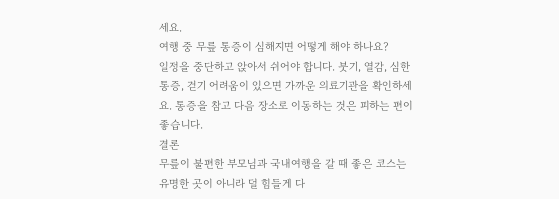세요.
여행 중 무릎 통증이 심해지면 어떻게 해야 하나요?
일정을 중단하고 앉아서 쉬어야 합니다. 붓기, 열감, 심한 통증, 걷기 어려움이 있으면 가까운 의료기관을 확인하세요. 통증을 참고 다음 장소로 이동하는 것은 피하는 편이 좋습니다.
결론
무릎이 불편한 부모님과 국내여행을 갈 때 좋은 코스는 유명한 곳이 아니라 덜 힘들게 다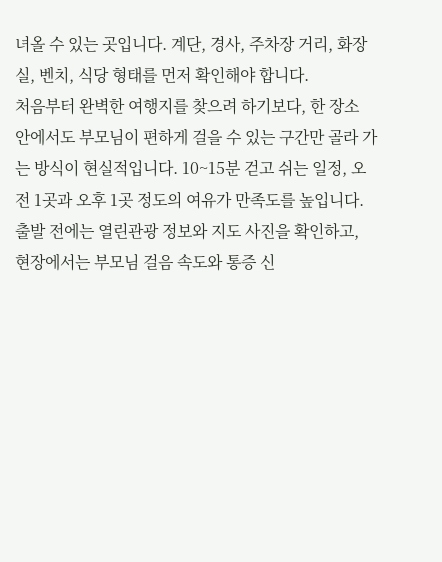녀올 수 있는 곳입니다. 계단, 경사, 주차장 거리, 화장실, 벤치, 식당 형태를 먼저 확인해야 합니다.
처음부터 완벽한 여행지를 찾으려 하기보다, 한 장소 안에서도 부모님이 편하게 걸을 수 있는 구간만 골라 가는 방식이 현실적입니다. 10~15분 걷고 쉬는 일정, 오전 1곳과 오후 1곳 정도의 여유가 만족도를 높입니다.
출발 전에는 열린관광 정보와 지도 사진을 확인하고, 현장에서는 부모님 걸음 속도와 통증 신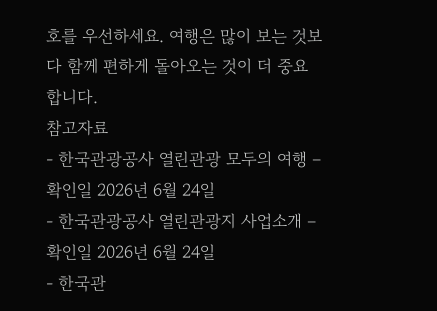호를 우선하세요. 여행은 많이 보는 것보다 함께 편하게 돌아오는 것이 더 중요합니다.
참고자료
- 한국관광공사 열린관광 모두의 여행 – 확인일 2026년 6월 24일
- 한국관광공사 열린관광지 사업소개 – 확인일 2026년 6월 24일
- 한국관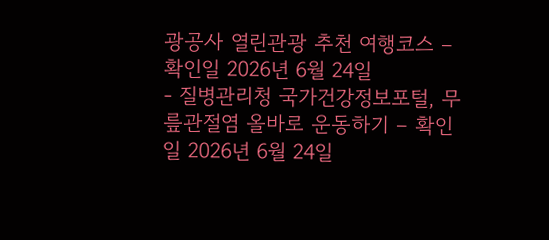광공사 열린관광 추천 여행코스 – 확인일 2026년 6월 24일
- 질병관리청 국가건강정보포털, 무릎관절염 올바로 운동하기 – 확인일 2026년 6월 24일